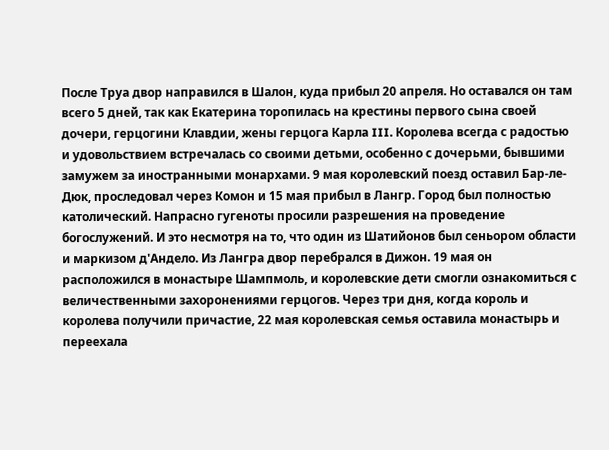После Труа двор направился в Шалон, куда прибыл 20 апреля. Но оставался он там всего 5 дней, так как Екатерина торопилась на крестины первого сына своей дочери, герцогини Клавдии, жены герцога Карла III. Королева всегда с радостью и удовольствием встречалась со своими детьми, особенно с дочерьми, бывшими замужем за иностранными монархами. 9 мая королевский поезд оставил Бар-ле-Дюк, проследовал через Комон и 15 мая прибыл в Лангр. Город был полностью католический. Напрасно гугеноты просили разрешения на проведение богослужений. И это несмотря на то, что один из Шатийонов был сеньором области и маркизом д'Андело. Из Лангра двор перебрался в Дижон. 19 мая он расположился в монастыре Шампмоль, и королевские дети смогли ознакомиться с величественными захоронениями герцогов. Через три дня, когда король и королева получили причастие, 22 мая королевская семья оставила монастырь и переехала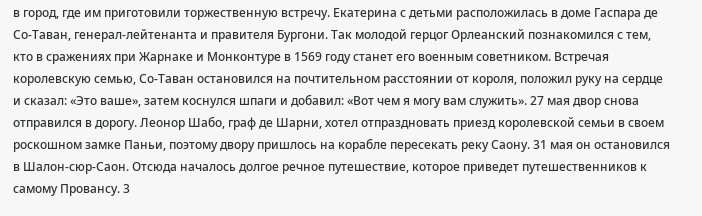в город, где им приготовили торжественную встречу. Екатерина с детьми расположилась в доме Гаспара де Со-Таван, генерал-лейтенанта и правителя Бургони. Так молодой герцог Орлеанский познакомился с тем, кто в сражениях при Жарнаке и Монконтуре в 1569 году станет его военным советником. Встречая королевскую семью, Со-Таван остановился на почтительном расстоянии от короля, положил руку на сердце и сказал: «Это ваше», затем коснулся шпаги и добавил: «Вот чем я могу вам служить». 27 мая двор снова отправился в дорогу. Леонор Шабо, граф де Шарни, хотел отпраздновать приезд королевской семьи в своем роскошном замке Паньи, поэтому двору пришлось на корабле пересекать реку Саону. 31 мая он остановился в Шалон-сюр-Саон. Отсюда началось долгое речное путешествие, которое приведет путешественников к самому Провансу. 3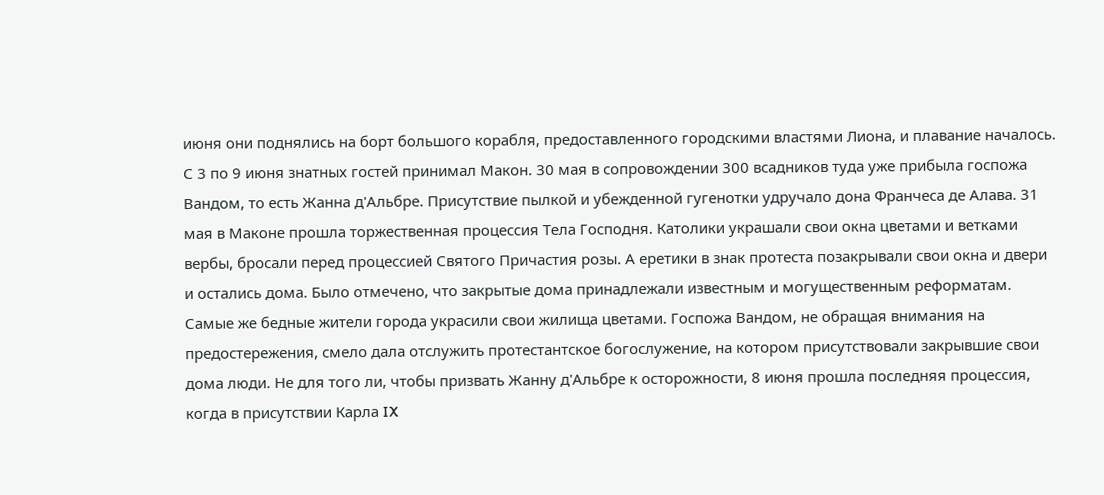июня они поднялись на борт большого корабля, предоставленного городскими властями Лиона, и плавание началось.
С 3 по 9 июня знатных гостей принимал Макон. 30 мая в сопровождении 300 всадников туда уже прибыла госпожа Вандом, то есть Жанна д'Альбре. Присутствие пылкой и убежденной гугенотки удручало дона Франчеса де Алава. 31 мая в Маконе прошла торжественная процессия Тела Господня. Католики украшали свои окна цветами и ветками вербы, бросали перед процессией Святого Причастия розы. А еретики в знак протеста позакрывали свои окна и двери и остались дома. Было отмечено, что закрытые дома принадлежали известным и могущественным реформатам. Самые же бедные жители города украсили свои жилища цветами. Госпожа Вандом, не обращая внимания на предостережения, смело дала отслужить протестантское богослужение, на котором присутствовали закрывшие свои дома люди. Не для того ли, чтобы призвать Жанну д'Альбре к осторожности, 8 июня прошла последняя процессия, когда в присутствии Карла IX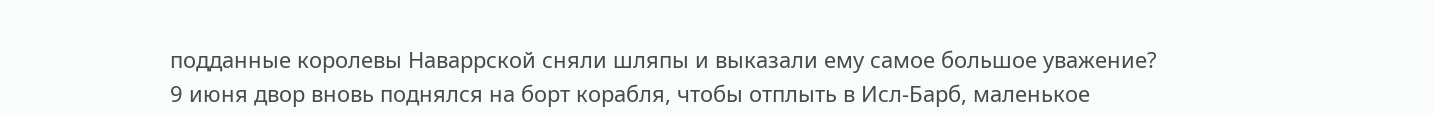подданные королевы Наваррской сняли шляпы и выказали ему самое большое уважение?
9 июня двор вновь поднялся на борт корабля, чтобы отплыть в Исл-Барб, маленькое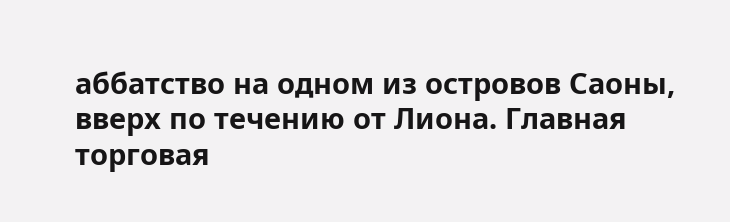аббатство на одном из островов Саоны, вверх по течению от Лиона. Главная торговая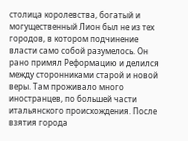столица королевства, богатый и могущественный Лион был не из тех городов, в котором подчинение власти само собой разумелось. Он рано примял Реформацию и делился между сторонниками старой и новой веры. Там проживало много иностранцев, по большей части итальянского происхождения. После взятия города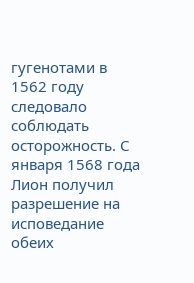гугенотами в 1562 году следовало соблюдать осторожность. С января 1568 года Лион получил разрешение на исповедание обеих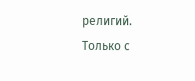религий. Только с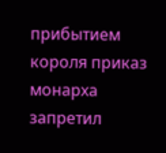прибытием короля приказ монарха запретил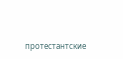протестантские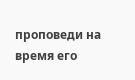проповеди на время его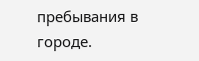пребывания в городе.